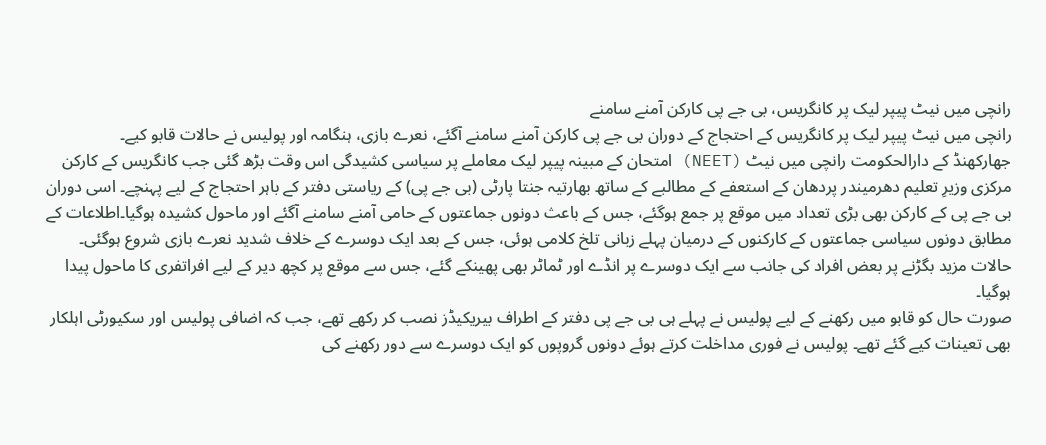رانچی میں نیٹ پیپر لیک پر کانگریس، بی جے پی کارکن آمنے سامنے
رانچی میں نیٹ پیپر لیک پر کانگریس کے احتجاج کے دوران بی جے پی کارکن آمنے سامنے آگئے، نعرے بازی، ہنگامہ اور پولیس نے حالات قابو کیے۔
جھارکھنڈ کے دارالحکومت رانچی میں نیٹ (NEET) امتحان کے مبینہ پیپر لیک معاملے پر سیاسی کشیدگی اس وقت بڑھ گئی جب کانگریس کے کارکن مرکزی وزیرِ تعلیم دھرمیندر پردھان کے استعفے کے مطالبے کے ساتھ بھارتیہ جنتا پارٹی (بی جے پی) کے ریاستی دفتر کے باہر احتجاج کے لیے پہنچے۔ اسی دوران بی جے پی کے کارکن بھی بڑی تعداد میں موقع پر جمع ہوگئے، جس کے باعث دونوں جماعتوں کے حامی آمنے سامنے آگئے اور ماحول کشیدہ ہوگیا۔اطلاعات کے مطابق دونوں سیاسی جماعتوں کے کارکنوں کے درمیان پہلے زبانی تلخ کلامی ہوئی، جس کے بعد ایک دوسرے کے خلاف شدید نعرے بازی شروع ہوگئی۔ حالات مزید بگڑنے پر بعض افراد کی جانب سے ایک دوسرے پر انڈے اور ٹماٹر بھی پھینکے گئے، جس سے موقع پر کچھ دیر کے لیے افراتفری کا ماحول پیدا ہوگیا۔
صورت حال کو قابو میں رکھنے کے لیے پولیس نے پہلے ہی بی جے پی دفتر کے اطراف بیریکیڈز نصب کر رکھے تھے، جب کہ اضافی پولیس اور سکیورٹی اہلکار بھی تعینات کیے گئے تھے۔ پولیس نے فوری مداخلت کرتے ہوئے دونوں گروپوں کو ایک دوسرے سے دور رکھنے کی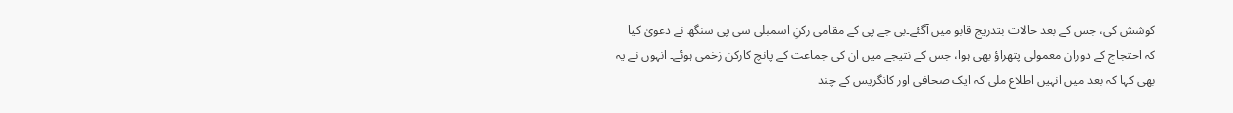کوشش کی، جس کے بعد حالات بتدریج قابو میں آگئے۔بی جے پی کے مقامی رکنِ اسمبلی سی پی سنگھ نے دعویٰ کیا کہ احتجاج کے دوران معمولی پتھراؤ بھی ہوا، جس کے نتیجے میں ان کی جماعت کے پانچ کارکن زخمی ہوئے۔ انہوں نے یہ بھی کہا کہ بعد میں انہیں اطلاع ملی کہ ایک صحافی اور کانگریس کے چند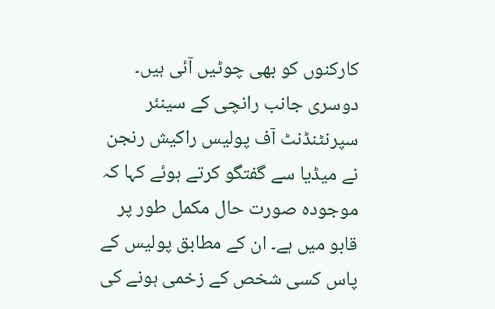کارکنوں کو بھی چوٹیں آئی ہیں۔
دوسری جانب رانچی کے سینئر سپرنٹنڈنٹ آف پولیس راکیش رنجن نے میڈیا سے گفتگو کرتے ہوئے کہا کہ موجودہ صورت حال مکمل طور پر قابو میں ہے۔ ان کے مطابق پولیس کے پاس کسی شخص کے زخمی ہونے کی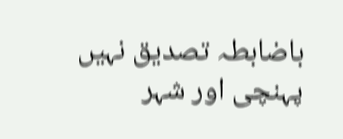باضابطہ تصدیق نہیں پہنچی اور شہر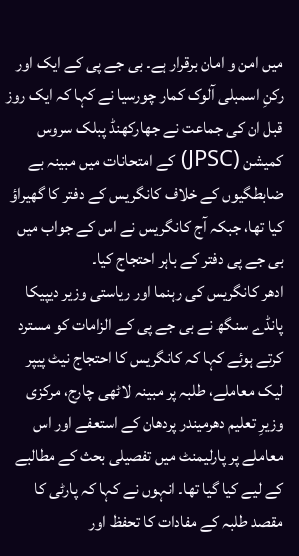میں امن و امان برقرار ہے۔ بی جے پی کے ایک اور رکنِ اسمبلی آلوک کمار چورسیا نے کہا کہ ایک روز قبل ان کی جماعت نے جھارکھنڈ پبلک سروس کمیشن (JPSC) کے امتحانات میں مبینہ بے ضابطگیوں کے خلاف کانگریس کے دفتر کا گھیراؤ کیا تھا، جبکہ آج کانگریس نے اس کے جواب میں بی جے پی دفتر کے باہر احتجاج کیا۔
ادھر کانگریس کی رہنما اور ریاستی وزیر دیپیکا پانڈے سنگھ نے بی جے پی کے الزامات کو مسترد کرتے ہوئے کہا کہ کانگریس کا احتجاج نیٹ پیپر لیک معاملے، طلبہ پر مبینہ لاٹھی چارج، مرکزی وزیرِ تعلیم دھرمیندر پردھان کے استعفے اور اس معاملے پر پارلیمنٹ میں تفصیلی بحث کے مطالبے کے لیے کیا گیا تھا۔ انہوں نے کہا کہ پارٹی کا مقصد طلبہ کے مفادات کا تحفظ اور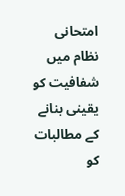امتحانی نظام میں شفافیت کو یقینی بنانے کے مطالبات کو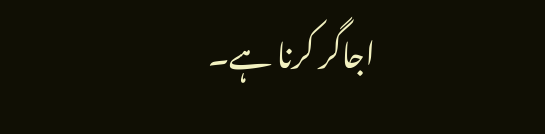اجاگر کرنا ہے۔